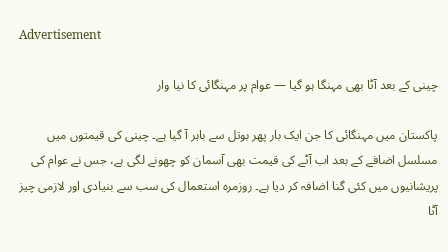Advertisement

چینی کے بعد آٹا بھی مہنگا ہو گیا — عوام پر مہنگائی کا نیا وار

پاکستان میں مہنگائی کا جن ایک بار پھر بوتل سے باہر آ گیا ہے۔ چینی کی قیمتوں میں مسلسل اضافے کے بعد اب آٹے کی قیمت بھی آسمان کو چھونے لگی ہے، جس نے عوام کی پریشانیوں میں کئی گنا اضافہ کر دیا ہے۔ روزمرہ استعمال کی سب سے بنیادی اور لازمی چیز آٹا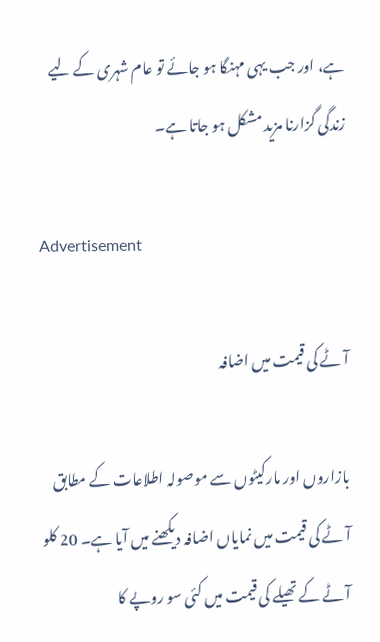ہے، اور جب یہی مہنگا ہو جائے تو عام شہری کے لیے زندگی گزارنا مزید مشکل ہو جاتا ہے۔

Advertisement

آٹے کی قیمت میں اضافہ

بازاروں اور مارکیٹوں سے موصولہ اطلاعات کے مطابق آٹے کی قیمت میں نمایاں اضافہ دیکھنے میں آیا ہے۔ 20 کلو آٹے کے تھیلے کی قیمت میں کئی سو روپے کا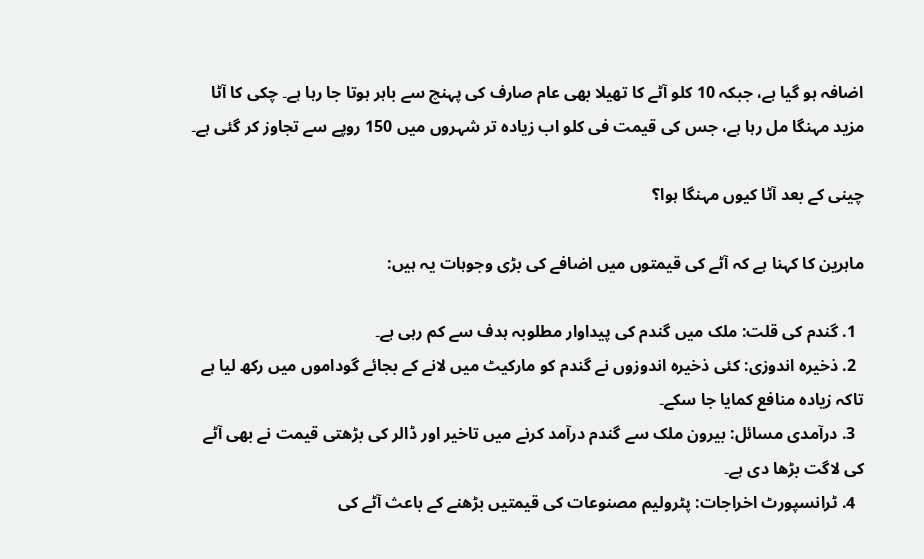اضافہ ہو گیا ہے، جبکہ 10 کلو آٹے کا تھیلا بھی عام صارف کی پہنچ سے باہر ہوتا جا رہا ہے۔ چکی کا آٹا مزید مہنگا مل رہا ہے، جس کی قیمت فی کلو اب زیادہ تر شہروں میں 150 روپے سے تجاوز کر گئی ہے۔

چینی کے بعد آٹا کیوں مہنگا ہوا؟

ماہرین کا کہنا ہے کہ آٹے کی قیمتوں میں اضافے کی بڑی وجوہات یہ ہیں:

  1. گندم کی قلت: ملک میں گندم کی پیداوار مطلوبہ ہدف سے کم رہی ہے۔
  2. ذخیرہ اندوزی: کئی ذخیرہ اندوزوں نے گندم کو مارکیٹ میں لانے کے بجائے گوداموں میں رکھ لیا ہے تاکہ زیادہ منافع کمایا جا سکے۔
  3. درآمدی مسائل: بیرون ملک سے گندم درآمد کرنے میں تاخیر اور ڈالر کی بڑھتی قیمت نے بھی آٹے کی لاگت بڑھا دی ہے۔
  4. ٹرانسپورٹ اخراجات: پٹرولیم مصنوعات کی قیمتیں بڑھنے کے باعث آٹے کی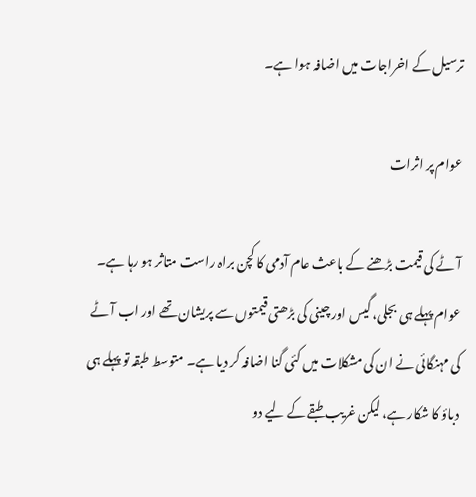ترسیل کے اخراجات میں اضافہ ہوا ہے۔

عوام پر اثرات

آٹے کی قیمت بڑھنے کے باعث عام آدمی کا کچن براہ راست متاثر ہو رہا ہے۔ عوام پہلے ہی بجلی، گیس اور چینی کی بڑھتی قیمتوں سے پریشان تھے اور اب آٹے کی مہنگائی نے ان کی مشکلات میں کئی گنا اضافہ کر دیا ہے۔ متوسط طبقہ تو پہلے ہی دباؤ کا شکار ہے، لیکن غریب طبقے کے لیے دو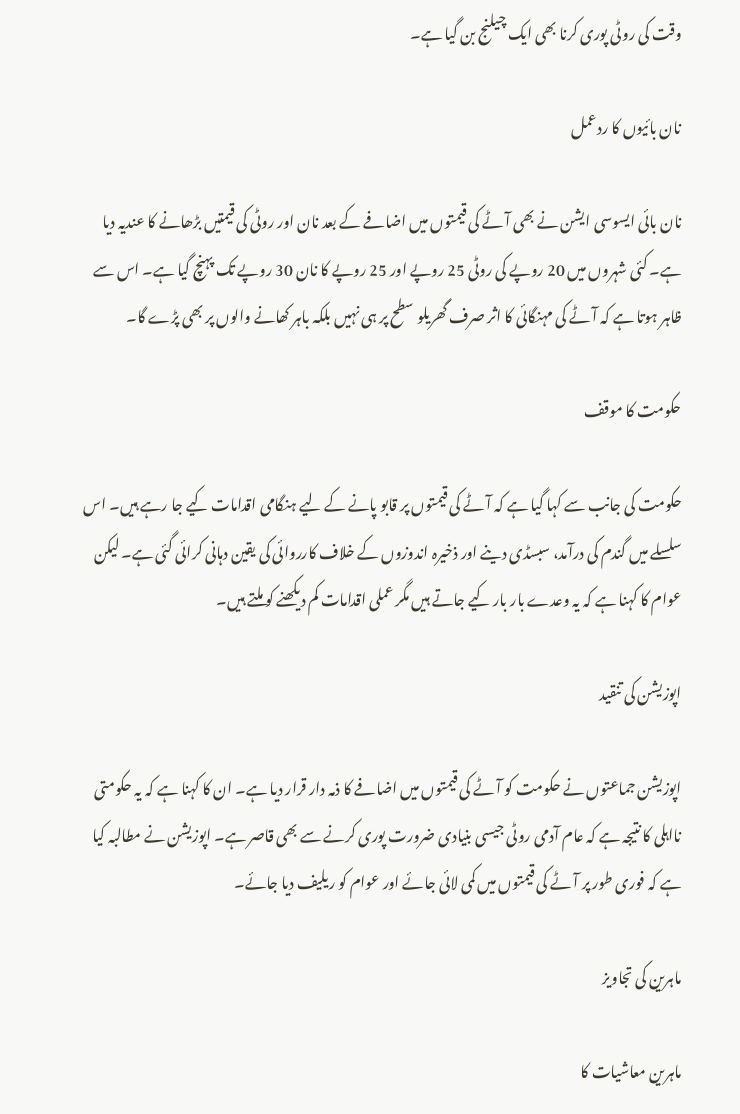وقت کی روٹی پوری کرنا بھی ایک چیلنج بن گیا ہے۔

نان بائیوں کا ردعمل

نان بائی ایسوسی ایشن نے بھی آٹے کی قیمتوں میں اضافے کے بعد نان اور روٹی کی قیمتیں بڑھانے کا عندیہ دیا ہے۔ کئی شہروں میں 20 روپے کی روٹی 25 روپے اور 25 روپے کا نان 30 روپے تک پہنچ گیا ہے۔ اس سے ظاہر ہوتا ہے کہ آٹے کی مہنگائی کا اثر صرف گھریلو سطح پر ہی نہیں بلکہ باہر کھانے والوں پر بھی پڑے گا۔

حکومت کا موقف

حکومت کی جانب سے کہا گیا ہے کہ آٹے کی قیمتوں پر قابو پانے کے لیے ہنگامی اقدامات کیے جا رہے ہیں۔ اس سلسلے میں گندم کی درآمد، سبسڈی دینے اور ذخیرہ اندوزوں کے خلاف کارروائی کی یقین دہانی کرائی گئی ہے۔ لیکن عوام کا کہنا ہے کہ یہ وعدے بار بار کیے جاتے ہیں مگر عملی اقدامات کم دیکھنے کو ملتے ہیں۔

اپوزیشن کی تنقید

اپوزیشن جماعتوں نے حکومت کو آٹے کی قیمتوں میں اضافے کا ذمہ دار قرار دیا ہے۔ ان کا کہنا ہے کہ یہ حکومتی نااہلی کا نتیجہ ہے کہ عام آدمی روٹی جیسی بنیادی ضرورت پوری کرنے سے بھی قاصر ہے۔ اپوزیشن نے مطالبہ کیا ہے کہ فوری طور پر آٹے کی قیمتوں میں کمی لائی جائے اور عوام کو ریلیف دیا جائے۔

ماہرین کی تجاویز

ماہرین معاشیات کا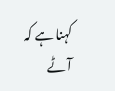کہنا ہے کہ آٹے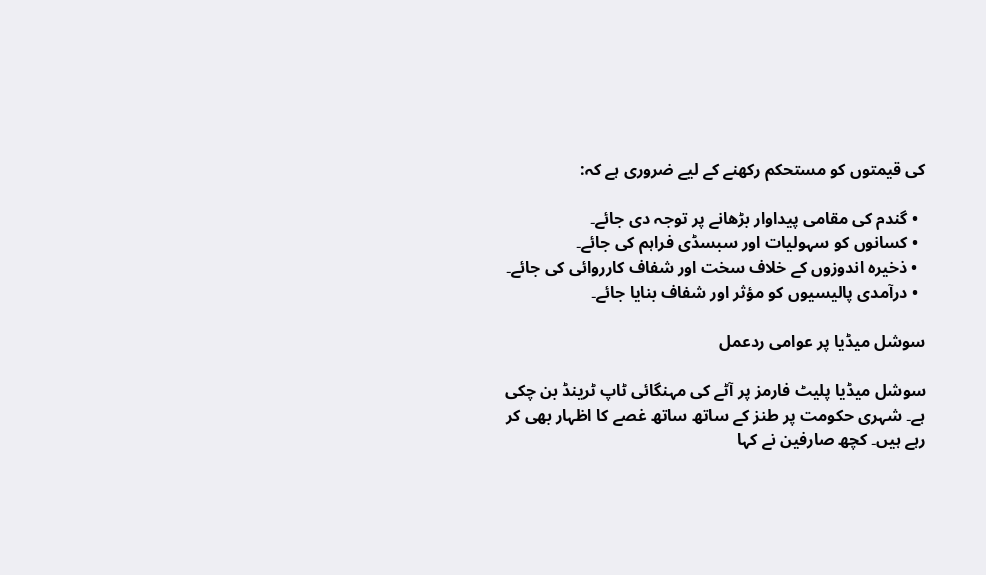کی قیمتوں کو مستحکم رکھنے کے لیے ضروری ہے کہ:

  • گندم کی مقامی پیداوار بڑھانے پر توجہ دی جائے۔
  • کسانوں کو سہولیات اور سبسڈی فراہم کی جائے۔
  • ذخیرہ اندوزوں کے خلاف سخت اور شفاف کارروائی کی جائے۔
  • درآمدی پالیسیوں کو مؤثر اور شفاف بنایا جائے۔

سوشل میڈیا پر عوامی ردعمل

سوشل میڈیا پلیٹ فارمز پر آٹے کی مہنگائی ٹاپ ٹرینڈ بن چکی ہے۔ شہری حکومت پر طنز کے ساتھ ساتھ غصے کا اظہار بھی کر رہے ہیں۔ کچھ صارفین نے کہا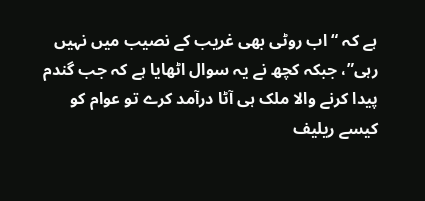ہے کہ “اب روٹی بھی غریب کے نصیب میں نہیں رہی”، جبکہ کچھ نے یہ سوال اٹھایا ہے کہ جب گندم پیدا کرنے والا ملک ہی آٹا درآمد کرے تو عوام کو کیسے ریلیف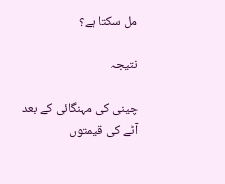مل سکتا ہے؟

نتیجہ

چینی کی مہنگائی کے بعد آٹے کی قیمتوں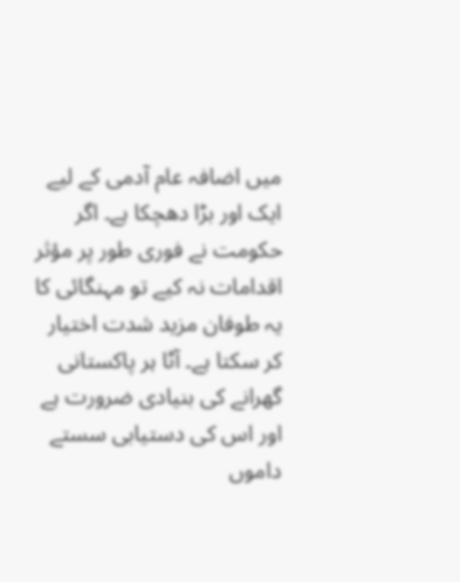میں اضافہ عام آدمی کے لیے ایک اور بڑا دھچکا ہے۔ اگر حکومت نے فوری طور پر مؤثر اقدامات نہ کیے تو مہنگائی کا یہ طوفان مزید شدت اختیار کر سکتا ہے۔ آٹا ہر پاکستانی گھرانے کی بنیادی ضرورت ہے اور اس کی دستیابی سستے داموں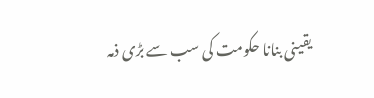یقینی بنانا حکومت کی سب سے بڑی ذمہ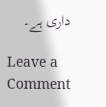داری ہے۔

Leave a Comment